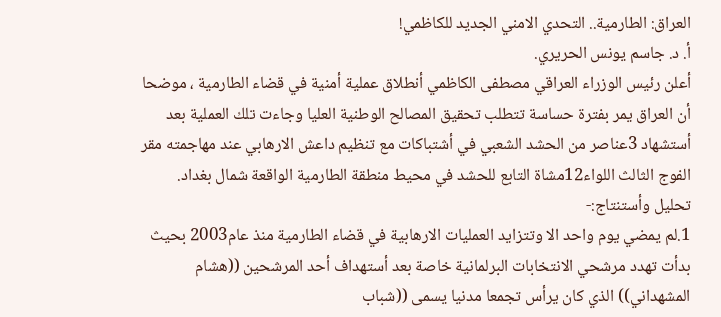العراق: الطارمية.. التحدي الامني الجديد للكاظمي!
أ. د. جاسم يونس الحريري.
أعلن رئيس الوزراء العراقي مصطفى الكاظمي أنطلاق عملية أمنية في قضاء الطارمية ، موضحا أن العراق يمر بفترة حساسة تتطلب تحقيق المصالح الوطنية العليا وجاءت تلك العملية بعد أستشهاد 3عناصر من الحشد الشعبي في أشتباكات مع تنظيم داعش الارهابي عند مهاجمته مقر الفوج الثالث اللواء12مشاة التابع للحشد في محيط منطقة الطارمية الواقعة شمال بغداد.
تحليل وأستنتاج:-
1.لم يمضي يوم واحد الا وتتزايد العمليات الارهابية في قضاء الطارمية منذ عام2003 بحيث بدأت تهدد مرشحي الانتخابات البرلمانية خاصة بعد أستهداف أحد المرشحين ((هشام المشهداني)) الذي كان يرأس تجمعا مدنيا يسمى ((شباب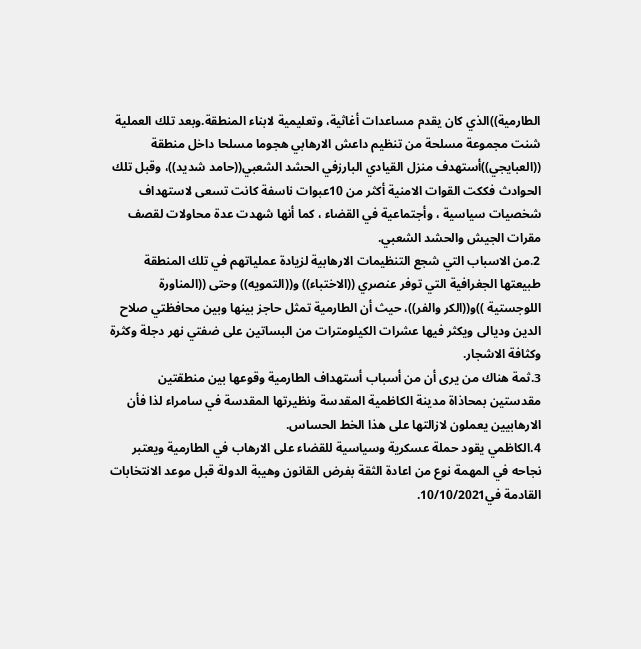الطارمية))الذي كان يقدم مساعدات أغاثية، وتعليمية لابناء المنطقة.وبعد تلك العملية شنت مجموعة مسلحة من تنظيم داعش الارهابي هجوما مسلحا داخل منطقة ((العبايجي))أستهدف منزل القيادي البارزفي الحشد الشعبي((حامد شديد))، وقبل تلك الحوادث فككت القوات الامنية أكثر من 10عبوات ناسفة كانت تسعى لاستهداف شخصيات سياسية ، وأجتماعية في القضاء ، كما أنها شهدت عدة محاولات لقصف مقرات الجيش والحشد الشعبي.
2.من الاسباب التي شجع التنظيمات الارهابية لزيادة عملياتهم في تلك المنطقة طبيعتها الجغرافية التي توفر عنصري ((الاختباء)) و((التمويه)) وحتى ((المناورة اللوجستية ))و((الكر والفر))، حيث أن الطارمية تمثل حاجز بينها وبين محافظتي صلاح الدين وديالى ويكثر فيها عشرات الكيلومترات من البساتين على ضفتي نهر دجلة وكثرة وكثافة الاشجار.
3.ثمة هناك من يرى أن من أسباب أستهداف الطارمية وقوعها بين منطقتين مقدستين بمحاذاة مدينة الكاظمية المقدسة ونظيرتها المقدسة في سامراء لذا فأن الارهابيين يعملون لازالتها على هذا الخط الحساس.
4.الكاظمي يقود حملة عسكرية وسياسية للقضاء على الارهاب في الطارمية ويعتبر نجاحه في المهمة نوع من اعادة الثقة بفرض القانون وهيبة الدولة قبل موعد الانتخابات القادمة في10/10/2021.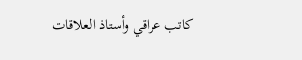كاتب عراقي وأستاذ العلاقات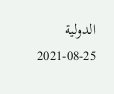الدولية
2021-08-25